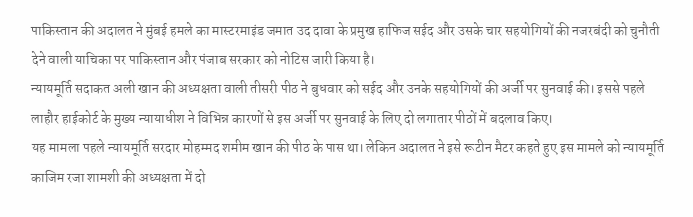पाकिस्तान की अदालत ने मुंबई हमले का मास्टरमाइंड जमात उद दावा के प्रमुख हाफिज सईद और उसके चार सहयोगियों की नजरबंदी को चुनौती देने वाली याचिका पर पाकिस्तान और पंजाब सरकार को नोटिस जारी किया है।
न्यायमूर्ति सदाकत अली खान की अध्यक्षता वाली तीसरी पीठ ने बुधवार को सईद और उनके सहयोगियों की अर्जी पर सुनवाई की। इससे पहले लाहौर हाईकोर्ट के मुख्य न्यायाधीश ने विभिन्न कारणों से इस अर्जी पर सुनवाई के लिए दो लगातार पीठों में बदलाव किए।
यह मामला पहले न्यायमूर्ति सरदार मोहम्मद शमीम खान की पीठ के पास था। लेकिन अदालत ने इसे रूटीन मैटर कहते हुए इस मामले को न्यायमूर्ति काजिम रजा शामशी की अध्यक्षता में दो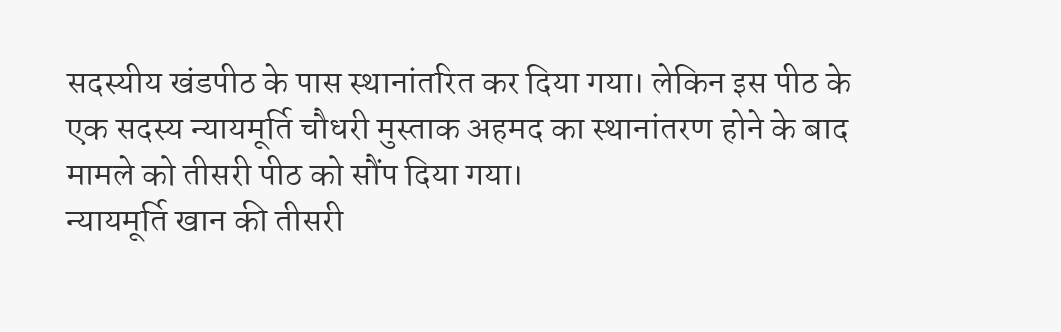सदस्यीय खंडपीठ के पास स्थानांतरित कर दिया गया। लेकिन इस पीठ के एक सदस्य न्यायमूर्ति चौधरी मुस्ताक अहमद का स्थानांतरण होने के बाद मामले को तीसरी पीठ को सौंप दिया गया।
न्यायमूर्ति खान की तीसरी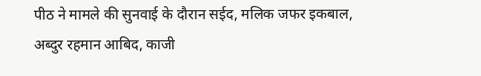पीठ ने मामले की सुनवाई के दौरान सईद, मलिक जफर इकबाल, अब्दुर रहमान आबिद, काजी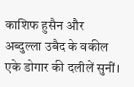काशिफ हुसैन और अब्दुल्ला उबैद के वकील एके डोगार की दलीलें सुनीं।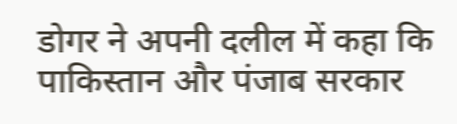डोगर ने अपनी दलील में कहा कि पाकिस्तान और पंजाब सरकार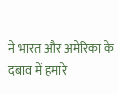ने भारत और अमेरिका के दबाव में हमारे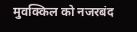मुवक्किल को नजरबंद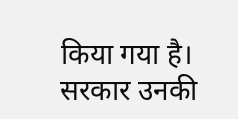किया गया है। सरकार उनकी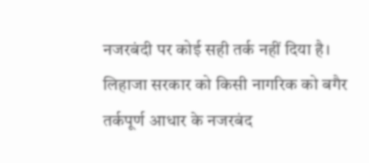नजरबंदी पर कोई सही तर्क नहीं दिया है। लिहाजा सरकार को किसी नागरिक को बगैर तर्कपूर्ण आधार के नजरबंद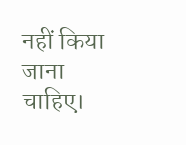नहीं किया जाना चाहिए।